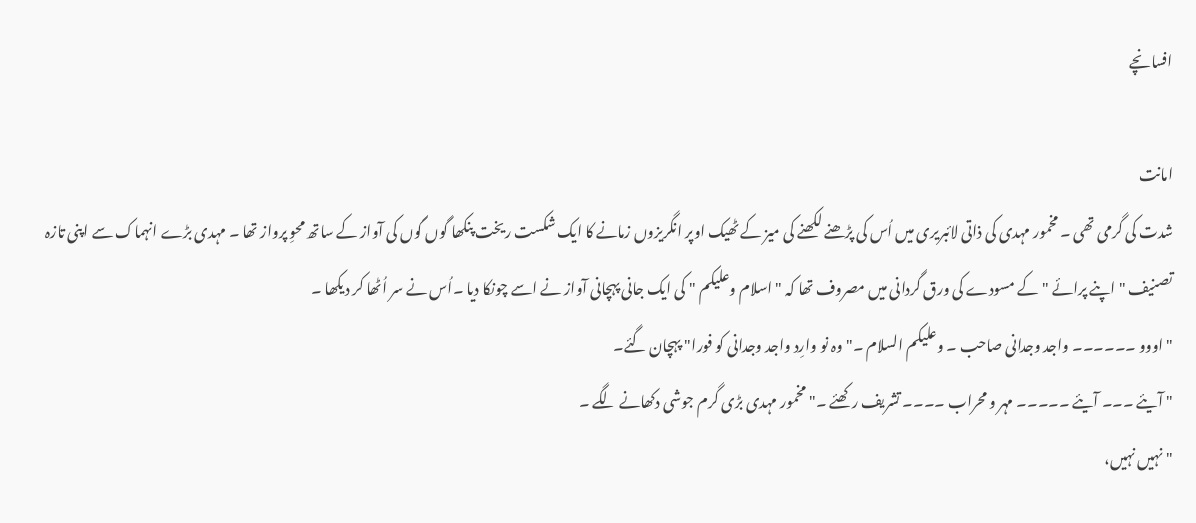افسانچے

امانت
شدت کی گرمی تھی ۔ مخمور مہدی کی ذاتی لائبریری میں اُس کی پڑھنے لکھنے کی میز کے ٹھیک اوپر انگریزوں زمانے کا ایک شکست ریخت پنکھا گوں گوں کی آواز کے ساتھ محوِ پرواز تھا ۔ مہدی بڑے انہماک سے اپنی تازہ تصنیف " اپنے پرائے " کے مسودے کی ورق گردانی میں مصروف تھا کہ " اسلام وعلیکم " کی ایک جانی پہچانی آواز نے اسے چونکا دیا ۔اُس نے سر اُٹھا کر دیکھا ۔
" اووو ۔۔۔۔۔۔ واجد وجدانی صاحب ۔ وعلیکم السلام ۔" وہ نو وارِد واجد وجدانی کو فورا" پہچان گئے۔
" آیئے ۔۔۔ آیئے ۔۔۔۔۔ مہر و محراب ۔۔۔۔ تشریف رکھئے ۔" مخمور مہدی بڑی گرم جوشی دکھانے لگے ۔
" نہیں نہیں،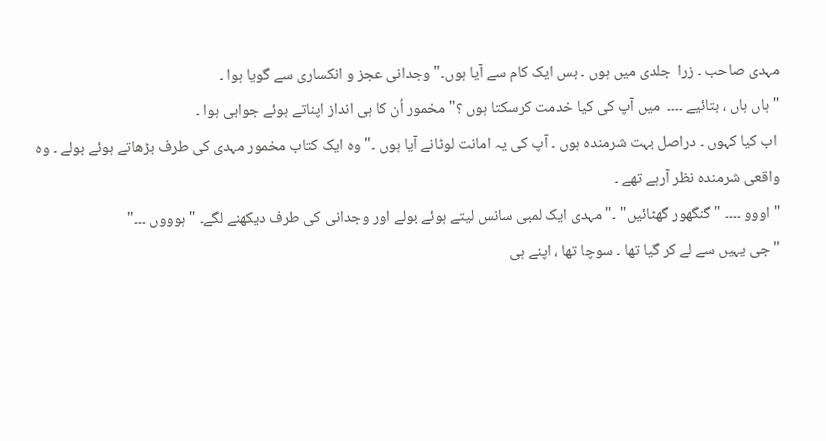مہدی صاحب ۔ زرا  جلدی میں ہوں ۔ بس ایک کام سے آیا ہوں۔" وجدانی عجز و انکساری سے گویا ہوا ۔
" ہاں ہاں ، بتائیے ۔۔۔۔  میں آپ کی کیا خدمت کرسکتا ہوں ؟" مخمور اُن کا ہی انداز اپناتے ہوئے جوابی ہوا ۔
 اب کیا کہوں ۔ دراصل بہت شرمندہ ہوں ۔ آپ کی یہ امانت لوٹانے آیا ہوں ۔" وہ ایک کتاب مخمور مہدی کی طرف بڑھاتے ہوئے بولے ۔ وہ واقعی شرمندہ نظر آرہے تھے ۔
" اووو ۔۔۔۔ " گنگھور گھٹائیں" ۔" مہدی ایک لمبی سانس لیتے ہوئے بولے اور وجدانی کی طرف دیکھنے لگے۔ " ہوووں ۔۔۔"
" جی یہیں سے لے کر گیا تھا ۔ سوچا تھا ، اپنے ہی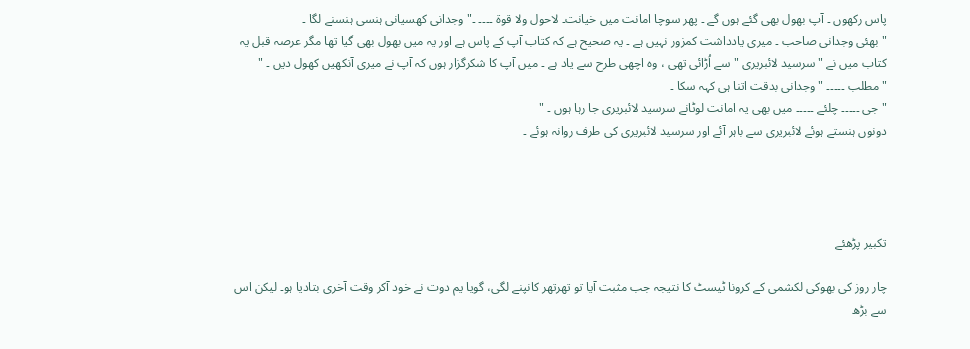پاس رکھوں ۔ آپ بھول بھی گئے ہوں گے ۔ پھر سوچا امانت میں خیانت۔ لاحول ولا قوۃ ۔۔۔۔ ۔" وجدانی کھسیانی ہنسی ہنسنے لگا ۔
" بھئی وجدانی صاحب ۔ میری یادداشت کمزور نہیں ہے ۔ یہ صحیح ہے کہ کتاب آپ کے پاس ہے اور یہ میں بھول بھی گیا تھا مگر عرصہ قبل یہ کتاب میں نے " سرسید لائبریری " سے اُڑائی تھی ، وہ اچھی طرح سے یاد ہے ۔ میں آپ کا شکرگزار ہوں کہ آپ نے میری آنکھیں کھول دیں ۔ "
" مطلب ۔۔۔۔۔ " وجدانی بدقت اتنا ہی کہہ سکا ۔
" جی ۔۔۔۔۔ چلئے ۔۔۔۔۔ میں بھی یہ امانت لوٹانے سرسید لائبریری جا رہا ہوں ۔ "
دونوں ہنستے ہوئے لائبریری سے باہر آئے اور سرسید لائبریری کی طرف روانہ ہوئے ۔




تکبیر پڑھئے

چار روز کی بھوکی لکشمی کے کرونا ٹیسٹ کا نتیجہ جب مثبت آیا تو تھرتھر کانپنے لگی، گویا یم دوت نے خود آکر وقت آخری بتادیا ہو۔ لیکن اس سے بڑھ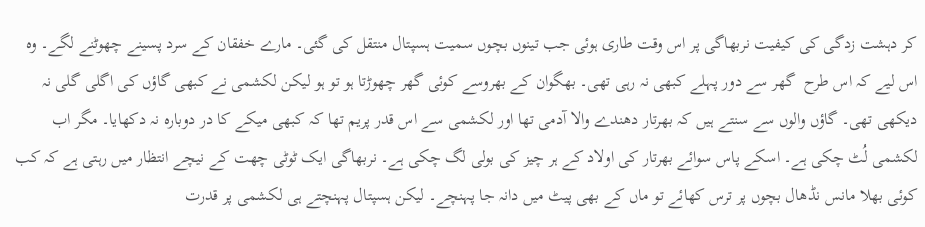کر دہشت زدگی کی کیفیت نربھاگی پر اس وقت طاری ہوئی جب تینوں بچوں سمیت ہسپتال منتقل کی گئی۔ مارے خفقان کے سرد پسینے چھوٹنے لگے۔ وہ اس لیے کہ اس طرح  گھر سے دور پہلے کبھی نہ رہی تھی۔ بھگوان کے بھروسے کوئی گھر چھوڑتا ہو تو ہو لیکن لکشمی نے کبھی گاؤں کی اگلی گلی نہ دیکھی تھی۔ گاؤں والوں سے سنتے ہیں کہ بھرتار دھندے والا آدمی تھا اور لکشمی سے اس قدر پریم تھا کہ کبھی میکے کا در دوبارہ نہ دکھایا۔ مگر اب لکشمی لُٹ چکی ہے۔ اسکے پاس سوائے بھرتار کی اولاد کے ہر چیز کی بولی لگ چکی ہے۔ نربھاگی ایک ٹوٹی چھت کے نیچے انتظار میں رہتی ہے کہ کب کوئی بھلا مانس نڈھال بچوں پر ترس کھائے تو ماں کے بھی پیٹ میں دانہ جا پہنچے۔ لیکن ہسپتال پہنچتے ہی لکشمی پر قدرت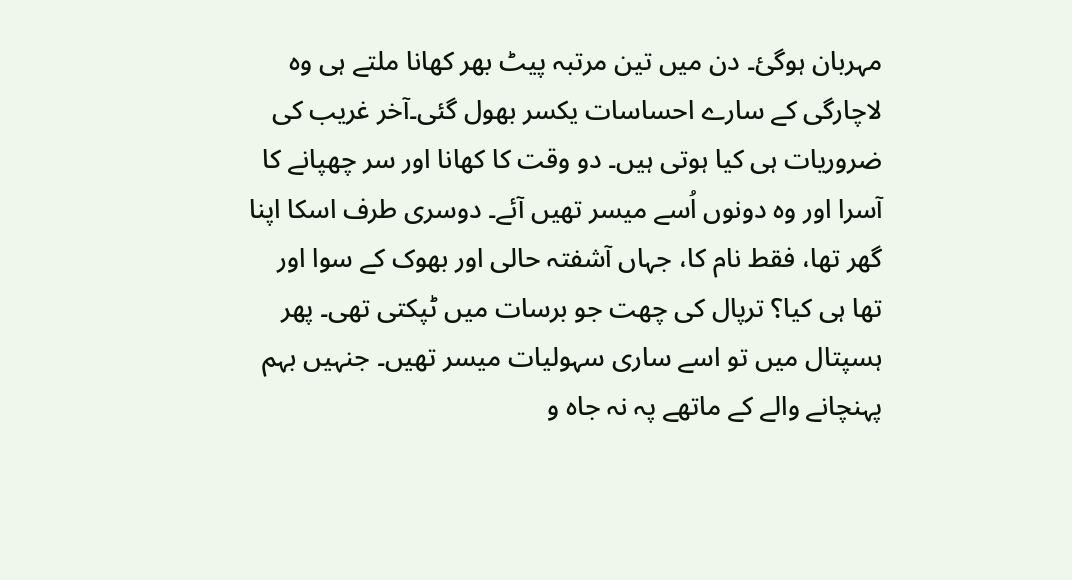مہربان ہوگئ۔ دن میں تین مرتبہ پیٹ بھر کھانا ملتے ہی وہ لاچارگی کے سارے احساسات یکسر بھول گئی۔آخر غریب کی ضروریات ہی کیا ہوتی ہیں۔ دو وقت کا کھانا اور سر چھپانے کا آسرا اور وہ دونوں اُسے میسر تھیں آئے۔ دوسری طرف اسکا اپنا گھر تھا، فقط نام کا، جہاں آشفتہ حالی اور بھوک کے سوا اور تھا ہی کیا؟ ترپال کی چھت جو برسات میں ٹپکتی تھی۔ پھر ہسپتال میں تو اسے ساری سہولیات میسر تھیں۔ جنہیں بہم پہنچانے والے کے ماتھے پہ نہ جاہ و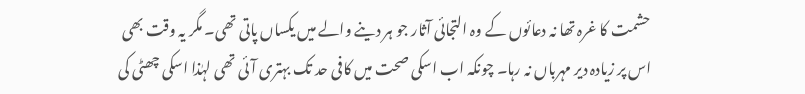حشمت کا غرہ تھا نہ دعائوں کے وہ التجائی آثار جو ہر دینے والے میں یکساں پاتی تھی۔ مگر یہ وقت بھی اس پر زیادہ دیر مہرباں نہ رہا۔ چونکہ اب اسکی صحت میں کافی حد تک بہتری آئی تھی لہٰذا اسکی چھٹی کی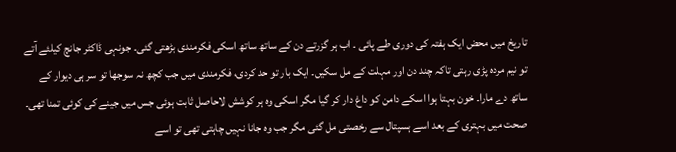تاریخ میں محض ایک ہفتہ کی دوری طے پائی ۔ اب ہر گزرتے دن کے ساتھ ساتھ اسکی فکرمندی بڑھتی گئی۔ جونہی ڈاکٹر جانچ کیلئے آتے تو نیم مردہ پڑی رہتی تاکہ چند دن اور مہلت کے مل سکیں۔ ایک بار تو حد کردی، فکرمندی میں جب کچھ نہ سوجھا تو سر ہی دیوار کے ساتھ دے مارا۔ خون بہتا ہوا اسکے دامن کو داغ دار کر گیا مگر اسکی وہ ہر کوشش لاحاصل ثابت ہوئی جس میں جینے کی کوئی تمنا تھی۔ صحت میں بہتری کے بعد اسے ہسپتال سے رخصتی مل گئی مگر جب وہ جانا نہیں چاہتی تھی تو اسے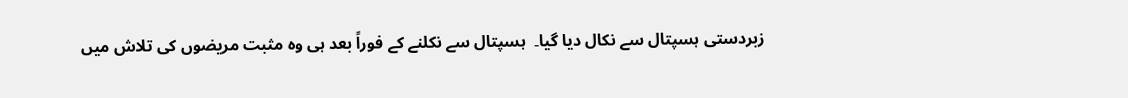زبردستی ہسپتال سے نکال دیا گیا۔  ہسپتال سے نکلنے کے فوراً بعد ہی وہ مثبت مریضوں کی تلاش میں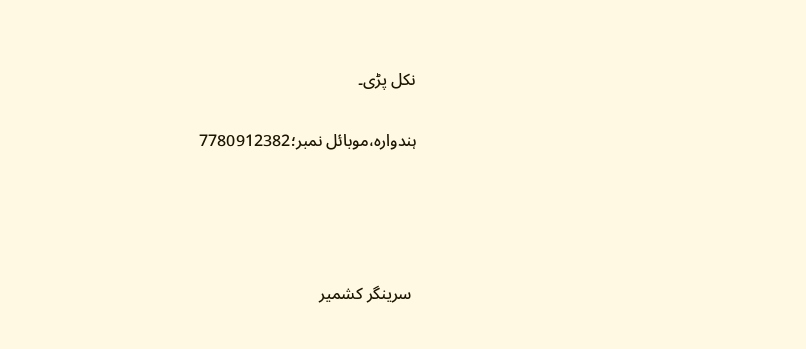نکل پڑی۔

ہندوارہ،موبائل نمبر؛7780912382




 سرینگر کشمیر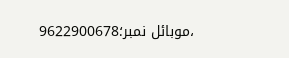،موبائل نمبر؛9622900678